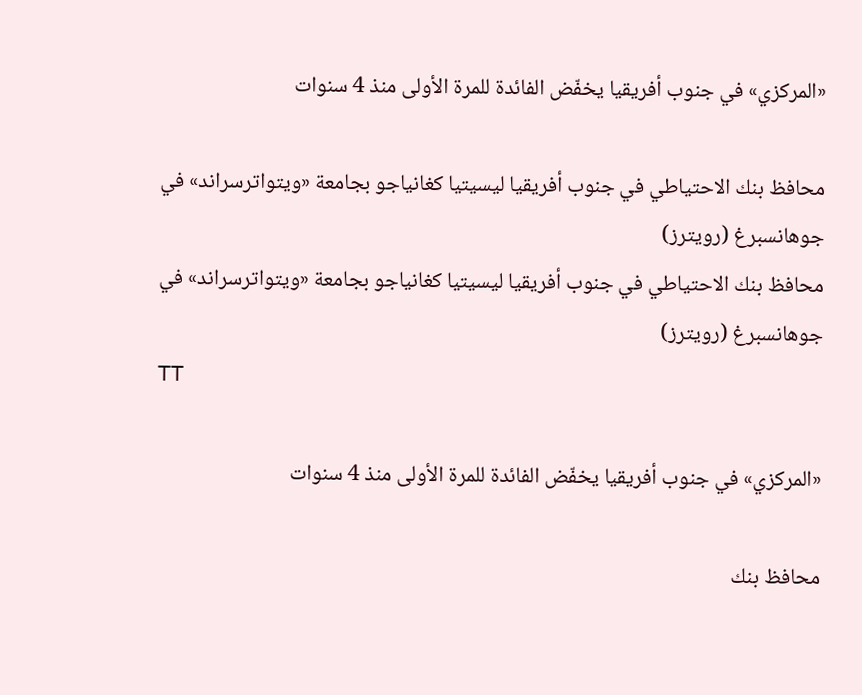«المركزي» في جنوب أفريقيا يخفّض الفائدة للمرة الأولى منذ 4 سنوات

محافظ بنك الاحتياطي في جنوب أفريقيا ليسيتيا كغانياجو بجامعة «ويتواترسراند» في جوهانسبرغ (رويترز)
محافظ بنك الاحتياطي في جنوب أفريقيا ليسيتيا كغانياجو بجامعة «ويتواترسراند» في جوهانسبرغ (رويترز)
TT

«المركزي» في جنوب أفريقيا يخفّض الفائدة للمرة الأولى منذ 4 سنوات

محافظ بنك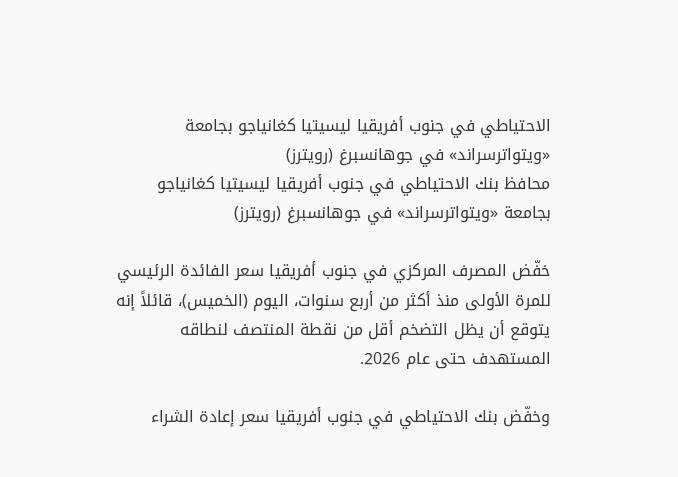الاحتياطي في جنوب أفريقيا ليسيتيا كغانياجو بجامعة «ويتواترسراند» في جوهانسبرغ (رويترز)
محافظ بنك الاحتياطي في جنوب أفريقيا ليسيتيا كغانياجو بجامعة «ويتواترسراند» في جوهانسبرغ (رويترز)

خفّض المصرف المركزي في جنوب أفريقيا سعر الفائدة الرئيسي للمرة الأولى منذ أكثر من أربع سنوات، اليوم (الخميس)، قائلاً إنه يتوقع أن يظل التضخم أقل من نقطة المنتصف لنطاقه المستهدف حتى عام 2026.

وخفّض بنك الاحتياطي في جنوب أفريقيا سعر إعادة الشراء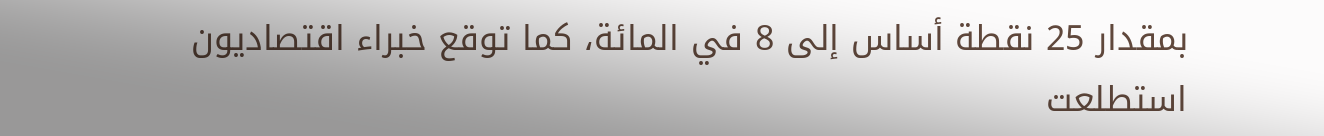بمقدار 25 نقطة أساس إلى 8 في المائة، كما توقع خبراء اقتصاديون استطلعت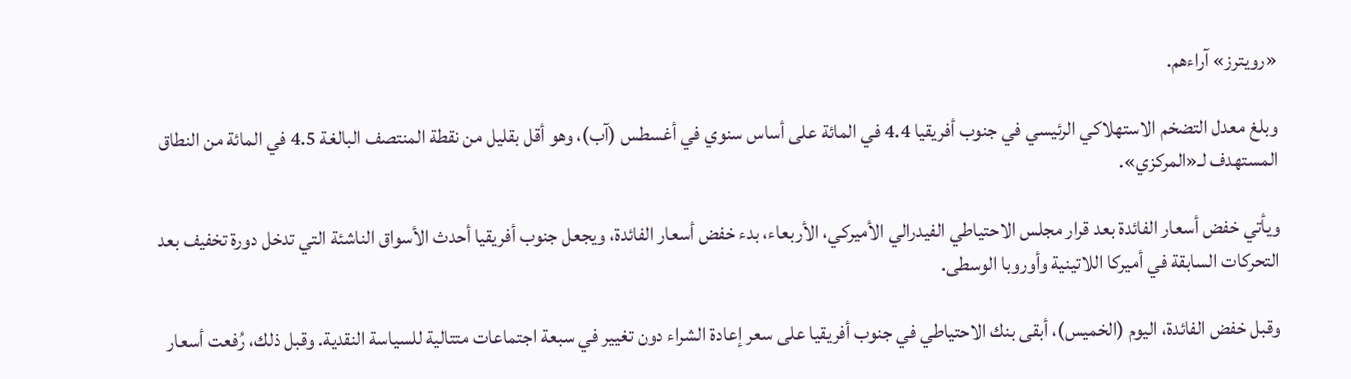«رويترز» آراءهم.

وبلغ معدل التضخم الاستهلاكي الرئيسي في جنوب أفريقيا 4.4 في المائة على أساس سنوي في أغسطس (آب)، وهو أقل بقليل من نقطة المنتصف البالغة 4.5 في المائة من النطاق المستهدف لـ«المركزي».

ويأتي خفض أسعار الفائدة بعد قرار مجلس الاحتياطي الفيدرالي الأميركي، الأربعاء، بدء خفض أسعار الفائدة، ويجعل جنوب أفريقيا أحدث الأسواق الناشئة التي تدخل دورة تخفيف بعد التحركات السابقة في أميركا اللاتينية وأوروبا الوسطى.

وقبل خفض الفائدة، اليوم (الخميس)، أبقى بنك الاحتياطي في جنوب أفريقيا على سعر إعادة الشراء دون تغيير في سبعة اجتماعات متتالية للسياسة النقدية. وقبل ذلك، رُفعت أسعار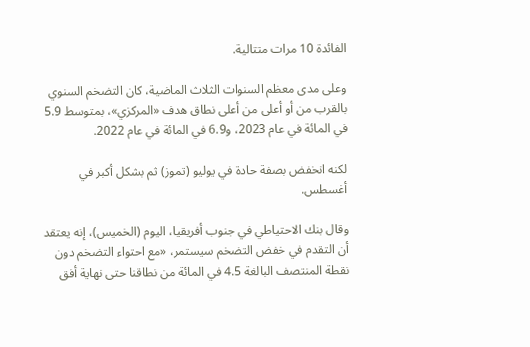الفائدة 10 مرات متتالية.

وعلى مدى معظم السنوات الثلاث الماضية، كان التضخم السنوي بالقرب من أو أعلى من أعلى نطاق هدف «المركزي»، بمتوسط 5.9 في المائة في عام 2023، و6.9 في المائة في عام 2022.

لكنه انخفض بصفة حادة في يوليو (تموز) ثم بشكل أكبر في أغسطس.

وقال بنك الاحتياطي في جنوب أفريقيا، اليوم (الخميس)، إنه يعتقد أن التقدم في خفض التضخم سيستمر، «مع احتواء التضخم دون نقطة المنتصف البالغة 4.5 في المائة من نطاقنا حتى نهاية أفق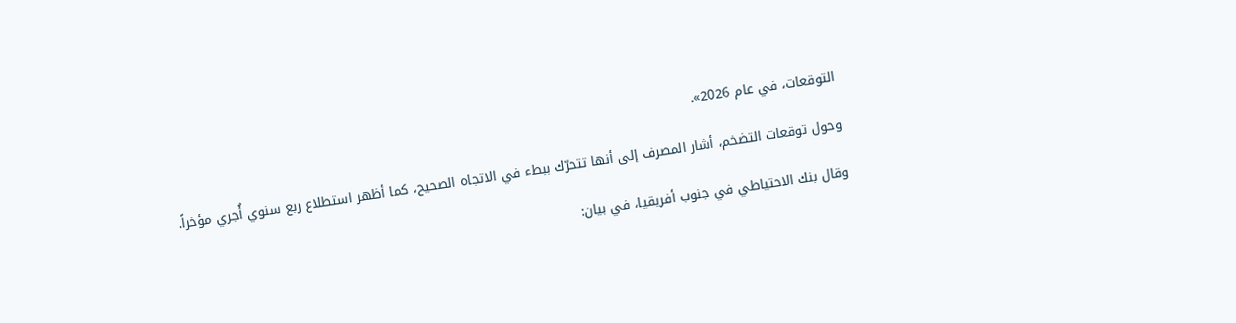التوقعات، في عام 2026».

وحول توقعات التضخم، أشار المصرف إلى أنها تتحرّك ببطء في الاتجاه الصحيح، كما أظهر استطلاع ربع سنوي أُجري مؤخراً.

وقال بنك الاحتياطي في جنوب أفريقيا، في بيان: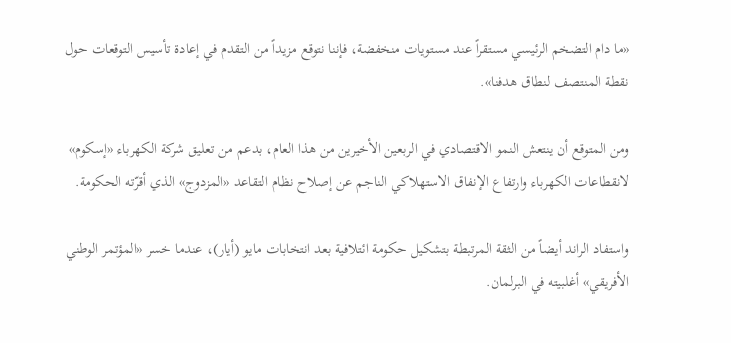«ما دام التضخم الرئيسي مستقراً عند مستويات منخفضة، فإننا نتوقع مزيداً من التقدم في إعادة تأسيس التوقعات حول نقطة المنتصف لنطاق هدفنا».

ومن المتوقع أن ينتعش النمو الاقتصادي في الربعين الأخيرين من هذا العام، بدعم من تعليق شركة الكهرباء «إسكوم» لانقطاعات الكهرباء وارتفاع الإنفاق الاستهلاكي الناجم عن إصلاح نظام التقاعد «المزدوج» الذي أقرّته الحكومة.

واستفاد الراند أيضاً من الثقة المرتبطة بتشكيل حكومة ائتلافية بعد انتخابات مايو (أيار)، عندما خسر «المؤتمر الوطني الأفريقي» أغلبيته في البرلمان.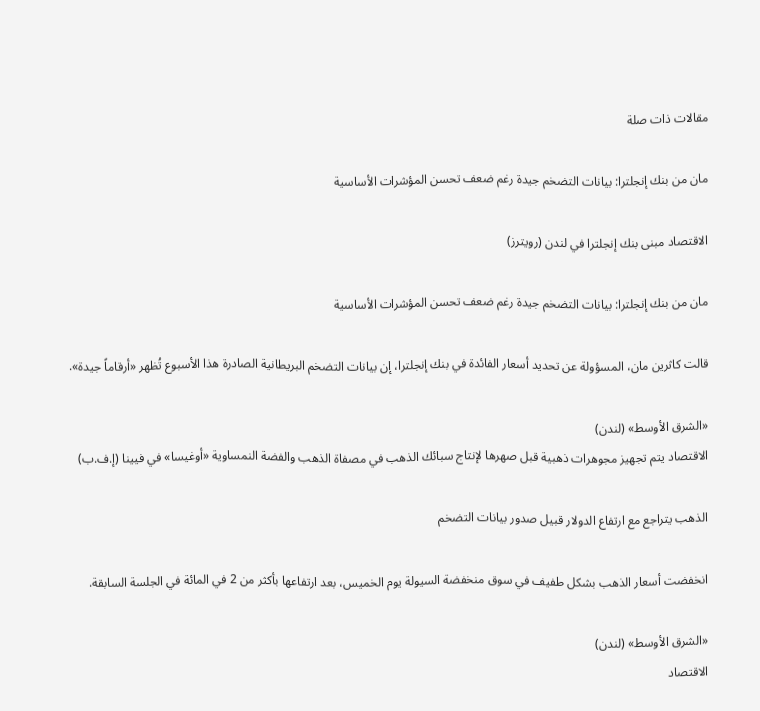مقالات ذات صلة

مان من بنك إنجلترا: بيانات التضخم جيدة رغم ضعف تحسن المؤشرات الأساسية

الاقتصاد مبنى بنك إنجلترا في لندن (رويترز)

مان من بنك إنجلترا: بيانات التضخم جيدة رغم ضعف تحسن المؤشرات الأساسية

قالت كاثرين مان، المسؤولة عن تحديد أسعار الفائدة في بنك إنجلترا، إن بيانات التضخم البريطانية الصادرة هذا الأسبوع تُظهر «أرقاماً جيدة».

«الشرق الأوسط» (لندن)
الاقتصاد يتم تجهيز مجوهرات ذهبية قبل صهرها لإنتاج سبائك الذهب في مصفاة الذهب والفضة النمساوية «أوغيسا» في فيينا (إ.ف.ب)

الذهب يتراجع مع ارتفاع الدولار قبيل صدور بيانات التضخم

انخفضت أسعار الذهب بشكل طفيف في سوق منخفضة السيولة يوم الخميس، بعد ارتفاعها بأكثر من 2 في المائة في الجلسة السابقة.

«الشرق الأوسط» (لندن)
الاقتصاد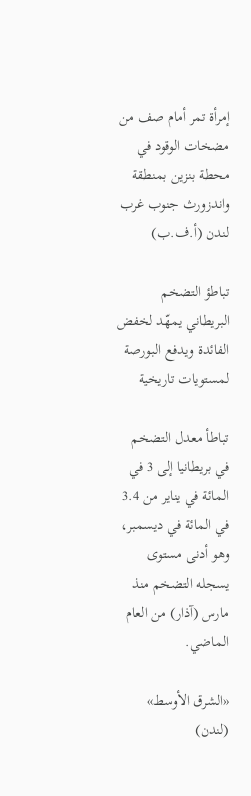إمرأة تمر أمام صف من مضخات الوقود في محطة بنزين بمنطقة واندزورث جنوب غرب لندن (أ.ف.ب)

تباطؤ التضخم البريطاني يمهّد لخفض الفائدة ويدفع البورصة لمستويات تاريخية

تباطأ معدل التضخم في بريطانيا إلى 3 في المائة في يناير من 3.4 في المائة في ديسمبر، وهو أدنى مستوى يسجله التضخم منذ مارس (آذار) من العام الماضي.

«الشرق الأوسط» (لندن)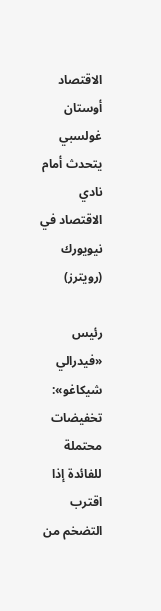الاقتصاد أوستان غولسبي يتحدث أمام نادي الاقتصاد في نيويورك (رويترز)

رئيس «فيدرالي شيكاغو»: تخفيضات محتملة للفائدة إذا اقترب التضخم من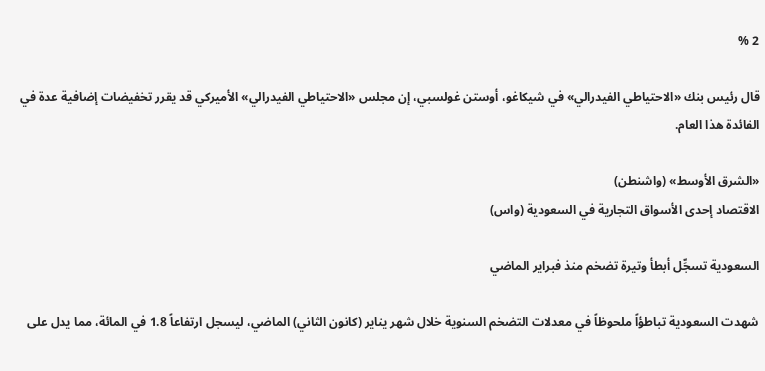2 %

قال رئيس بنك «الاحتياطي الفيدرالي» في شيكاغو، أوستن غولسبي، إن مجلس «الاحتياطي الفيدرالي» الأميركي قد يقرر تخفيضات إضافية عدة في الفائدة هذا العام.

«الشرق الأوسط» (واشنطن)
الاقتصاد إحدى الأسواق التجارية في السعودية (واس)

السعودية تسجِّل أبطأ وتيرة تضخم منذ فبراير الماضي

شهدت السعودية تباطؤاً ملحوظاً في معدلات التضخم السنوية خلال شهر يناير (كانون الثاني) الماضي، ليسجل ارتفاعاً 1.8 في المائة، مما يدل على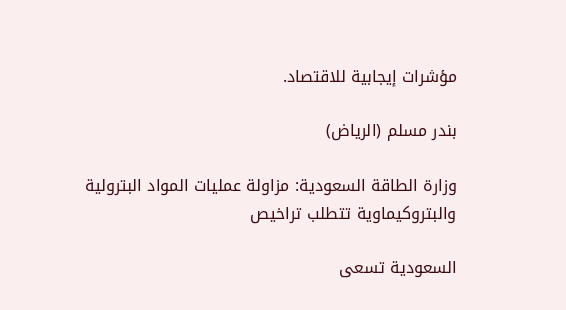مؤشرات إيجابية للاقتصاد.

بندر مسلم (الرياض)

وزارة الطاقة السعودية: مزاولة عمليات المواد البترولية والبتروكيماوية تتطلب تراخيص

السعودية تسعى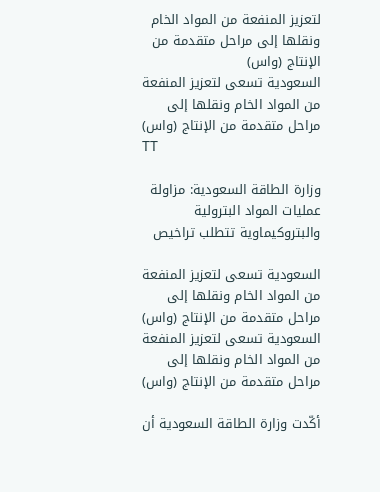لتعزيز المنفعة من المواد الخام ونقلها إلى مراحل متقدمة من الإنتاج (واس)
السعودية تسعى لتعزيز المنفعة من المواد الخام ونقلها إلى مراحل متقدمة من الإنتاج (واس)
TT

وزارة الطاقة السعودية: مزاولة عمليات المواد البترولية والبتروكيماوية تتطلب تراخيص

السعودية تسعى لتعزيز المنفعة من المواد الخام ونقلها إلى مراحل متقدمة من الإنتاج (واس)
السعودية تسعى لتعزيز المنفعة من المواد الخام ونقلها إلى مراحل متقدمة من الإنتاج (واس)

أكّدت وزارة الطاقة السعودية أن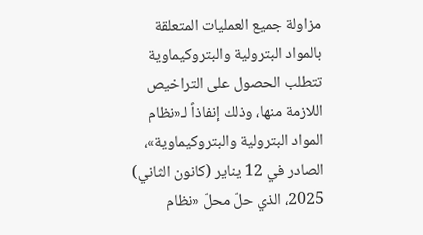مزاولة جميع العمليات المتعلقة بالمواد البترولية والبتروكيماوية تتطلب الحصول على التراخيص اللازمة منها، وذلك إنفاذاً لـ«نظام المواد البترولية والبتروكيماوية»، الصادر في 12 يناير (كانون الثاني) 2025، الذي حلّ محلّ «نظام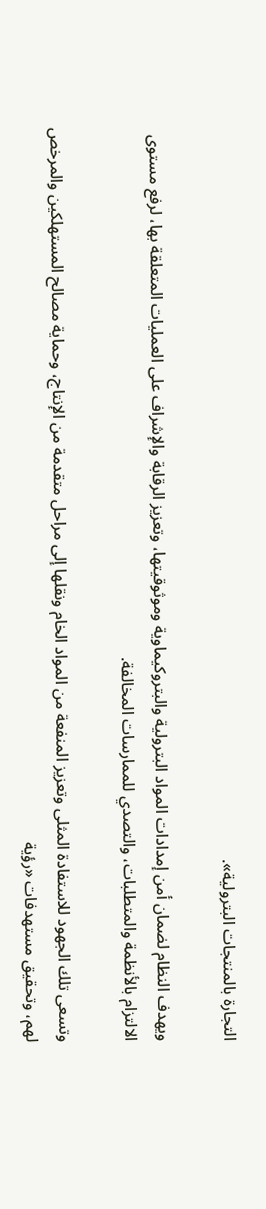التجارة بالمنتجات البترولية».

ويهدف النظام لضمان أمن إمدادات المواد البترولية والبتروكيماوية وموثوقيتها، وتعزيز الرقابة والإشراف على العمليات المتعلقة بها، لرفع مستوى الالتزام بالأنظمة والمتطلبات، والتصدي للممارسات المخالفة.

وتسعى تلك الجهود للاستفادة المثلى وتعزيز المنفعة من المواد الخام ونقلها إلى مراحل متقدمة من الإنتاج، وحماية مصالح المستهلكين والمرخص لهم، وتحقيق مستهدفات «رؤية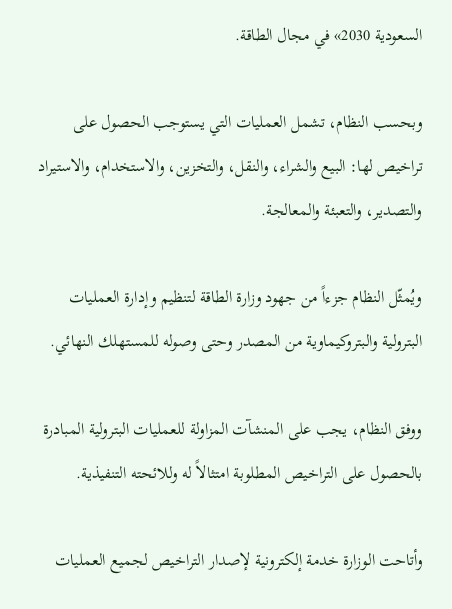السعودية 2030» في مجال الطاقة.

وبحسب النظام، تشمل العمليات التي يستوجب الحصول على تراخيص لها: البيع والشراء، والنقل، والتخزين، والاستخدام، والاستيراد والتصدير، والتعبئة والمعالجة.

ويُمثّل النظام جزءاً من جهود وزارة الطاقة لتنظيم وإدارة العمليات البترولية والبتروكيماوية من المصدر وحتى وصوله للمستهلك النهائي.

ووفق النظام، يجب على المنشآت المزاولة للعمليات البترولية المبادرة بالحصول على التراخيص المطلوبة امتثالاً له وللائحته التنفيذية.

وأتاحت الوزارة خدمة إلكترونية لإصدار التراخيص لجميع العمليات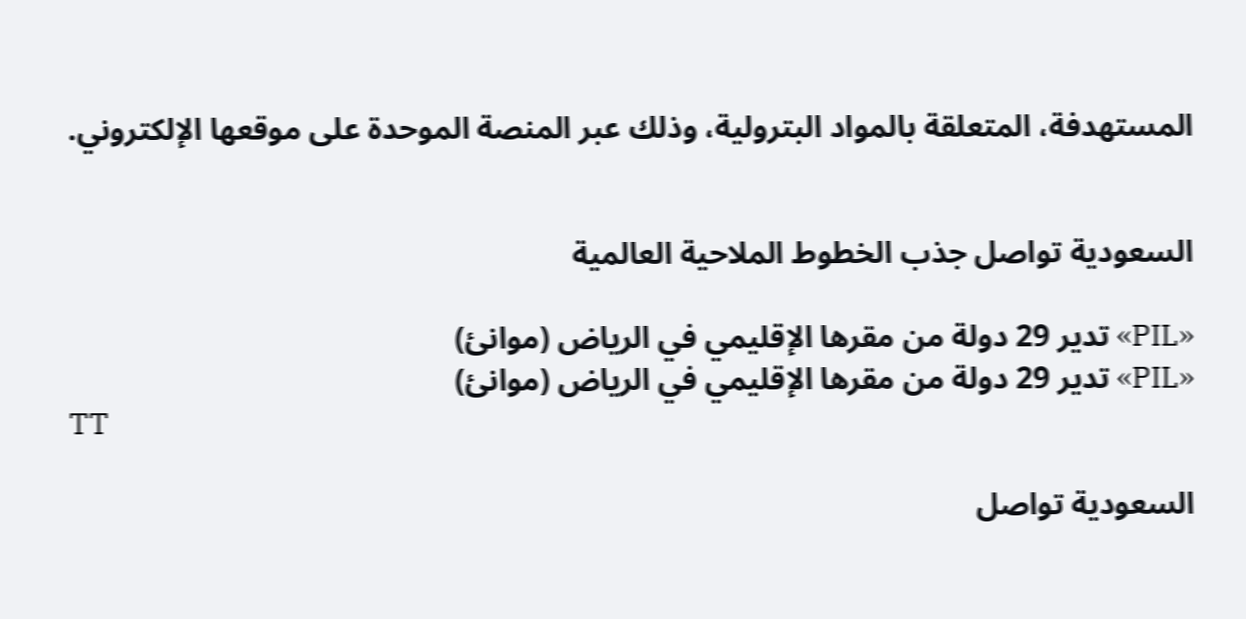المستهدفة، المتعلقة بالمواد البترولية، وذلك عبر المنصة الموحدة على موقعها الإلكتروني.


السعودية تواصل جذب الخطوط الملاحية العالمية

«PIL» تدير 29 دولة من مقرها الإقليمي في الرياض (موانئ)
«PIL» تدير 29 دولة من مقرها الإقليمي في الرياض (موانئ)
TT

السعودية تواصل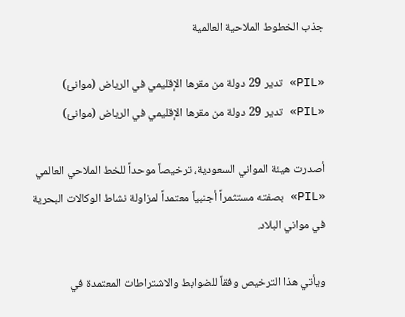جذب الخطوط الملاحية العالمية

«PIL» تدير 29 دولة من مقرها الإقليمي في الرياض (موانئ)
«PIL» تدير 29 دولة من مقرها الإقليمي في الرياض (موانئ)

أصدرت هيئة المواني السعودية، ترخيصاً موحداً للخط الملاحي العالمي «PIL» بصفته مستثمراً أجنبياً معتمداً لمزاولة نشاط الوكالات البحرية في مواني البلاد.

ويأتي هذا الترخيص وفقاً للضوابط والاشتراطات المعتمدة في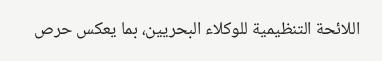اللائحة التنظيمية للوكلاء البحريين، بما يعكس حرص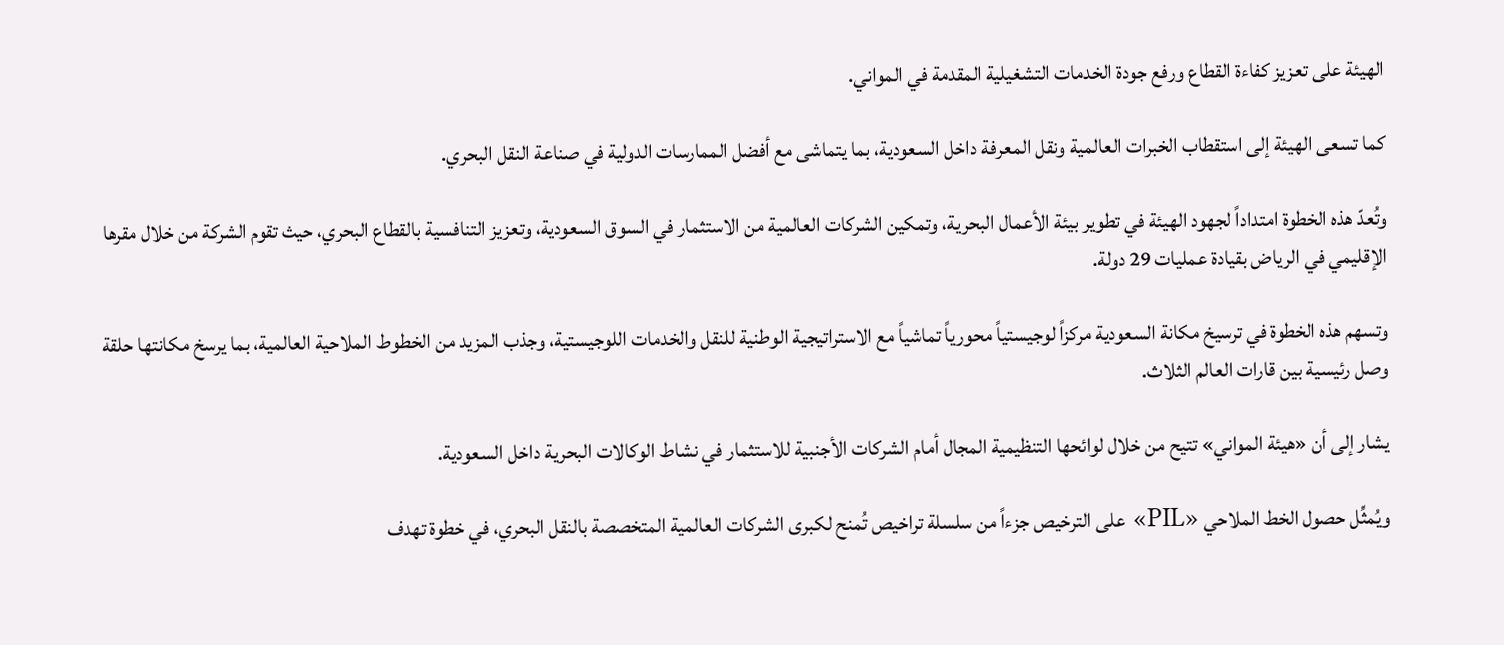الهيئة على تعزيز كفاءة القطاع ورفع جودة الخدمات التشغيلية المقدمة في المواني.

كما تسعى الهيئة إلى استقطاب الخبرات العالمية ونقل المعرفة داخل السعودية، بما يتماشى مع أفضل الممارسات الدولية في صناعة النقل البحري.

وتُعدّ هذه الخطوة امتداداً لجهود الهيئة في تطوير بيئة الأعمال البحرية، وتمكين الشركات العالمية من الاستثمار في السوق السعودية، وتعزيز التنافسية بالقطاع البحري، حيث تقوم الشركة من خلال مقرها الإقليمي في الرياض بقيادة عمليات 29 دولة.

وتسهم هذه الخطوة في ترسيخ مكانة السعودية مركزاً لوجيستياً محورياً تماشياً مع الاستراتيجية الوطنية للنقل والخدمات اللوجيستية، وجذب المزيد من الخطوط الملاحية العالمية، بما يرسخ مكانتها حلقة وصل رئيسية بين قارات العالم الثلاث.

يشار إلى أن «هيئة المواني» تتيح من خلال لوائحها التنظيمية المجال أمام الشركات الأجنبية للاستثمار في نشاط الوكالات البحرية داخل السعودية.

ويُمثِّل حصول الخط الملاحي «PIL» على الترخيص جزءاً من سلسلة تراخيص تُمنح لكبرى الشركات العالمية المتخصصة بالنقل البحري، في خطوة تهدف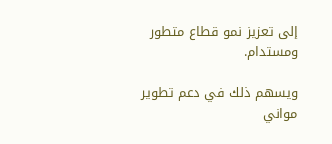إلى تعزيز نمو قطاع متطور ومستدام.

ويسهم ذلك في دعم تطوير مواني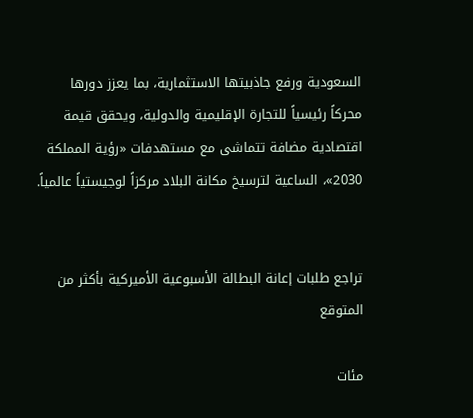السعودية ورفع جاذبيتها الاستثمارية، بما يعزز دورها محركاً رئيسياً للتجارة الإقليمية والدولية، ويحقق قيمة اقتصادية مضافة تتماشى مع مستهدفات «رؤية المملكة 2030»، الساعية لترسيخ مكانة البلاد مركزاً لوجيستياً عالمياً.


تراجع طلبات إعانة البطالة الأسبوعية الأميركية بأكثر من المتوقع

مئات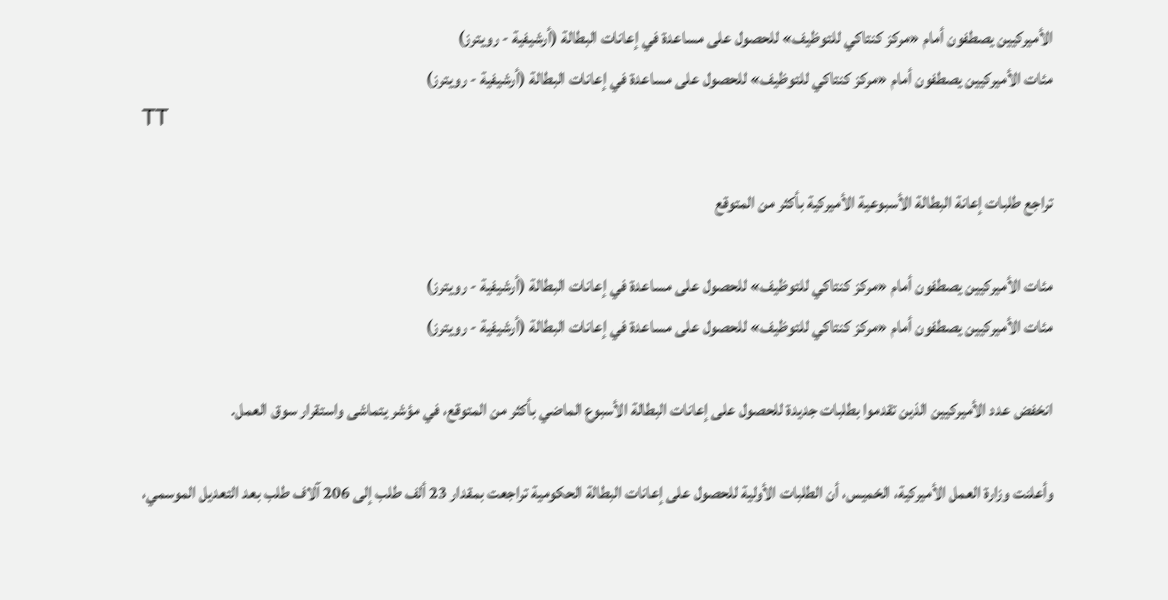الأميركيين يصطفون أمام «مركز كنتاكي للتوظيف» للحصول على مساعدة في إعانات البطالة (أرشيفية - رويترز)
مئات الأميركيين يصطفون أمام «مركز كنتاكي للتوظيف» للحصول على مساعدة في إعانات البطالة (أرشيفية - رويترز)
TT

تراجع طلبات إعانة البطالة الأسبوعية الأميركية بأكثر من المتوقع

مئات الأميركيين يصطفون أمام «مركز كنتاكي للتوظيف» للحصول على مساعدة في إعانات البطالة (أرشيفية - رويترز)
مئات الأميركيين يصطفون أمام «مركز كنتاكي للتوظيف» للحصول على مساعدة في إعانات البطالة (أرشيفية - رويترز)

انخفض عدد الأميركيين الذين تقدموا بطلبات جديدة للحصول على إعانات البطالة الأسبوع الماضي بأكثر من المتوقع، في مؤشر يتماشى واستقرار سوق العمل.

وأعلنت وزارة العمل الأميركية، الخميس، أن الطلبات الأولية للحصول على إعانات البطالة الحكومية تراجعت بمقدار 23 ألف طلب إلى 206 آلاف طلب بعد التعديل الموسمي،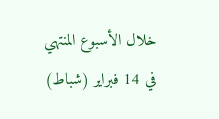خلال الأسبوع المنتهي في 14 فبراير (شباط)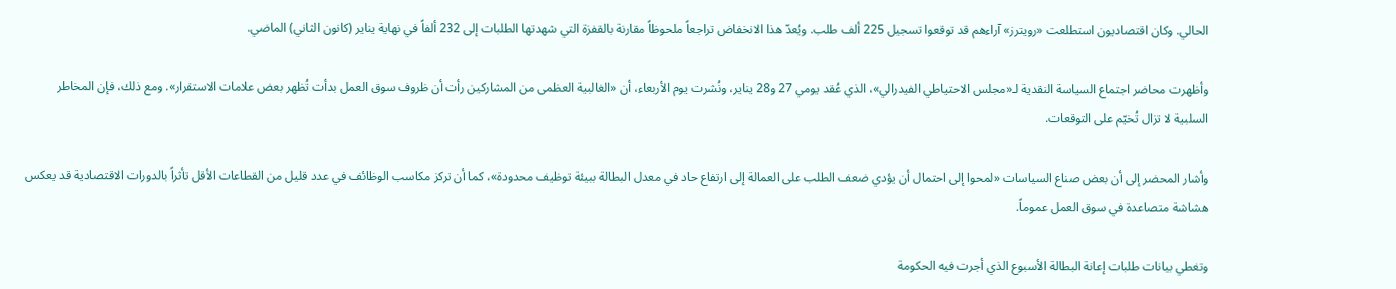الحالي. وكان اقتصاديون استطلعت «رويترز» آراءهم قد توقعوا تسجيل 225 ألف طلب. ويُعدّ هذا الانخفاض تراجعاً ملحوظاً مقارنة بالقفزة التي شهدتها الطلبات إلى 232 ألفاً في نهاية يناير (كانون الثاني) الماضي.

وأظهرت محاضر اجتماع السياسة النقدية لـ«مجلس الاحتياطي الفيدرالي»، الذي عُقد يومي 27 و28 يناير، ونُشرت يوم الأربعاء، أن «الغالبية العظمى من المشاركين رأت أن ظروف سوق العمل بدأت تُظهر بعض علامات الاستقرار». ومع ذلك، فإن المخاطر السلبية لا تزال تُخيّم على التوقعات.

وأشار المحضر إلى أن بعض صناع السياسات «لمحوا إلى احتمال أن يؤدي ضعف الطلب على العمالة إلى ارتفاع حاد في معدل البطالة ببيئة توظيف محدودة»، كما أن تركز مكاسب الوظائف في عدد قليل من القطاعات الأقل تأثراً بالدورات الاقتصادية قد يعكس هشاشة متصاعدة في سوق العمل عموماً.

وتغطي بيانات طلبات إعانة البطالة الأسبوع الذي أجرت فيه الحكومة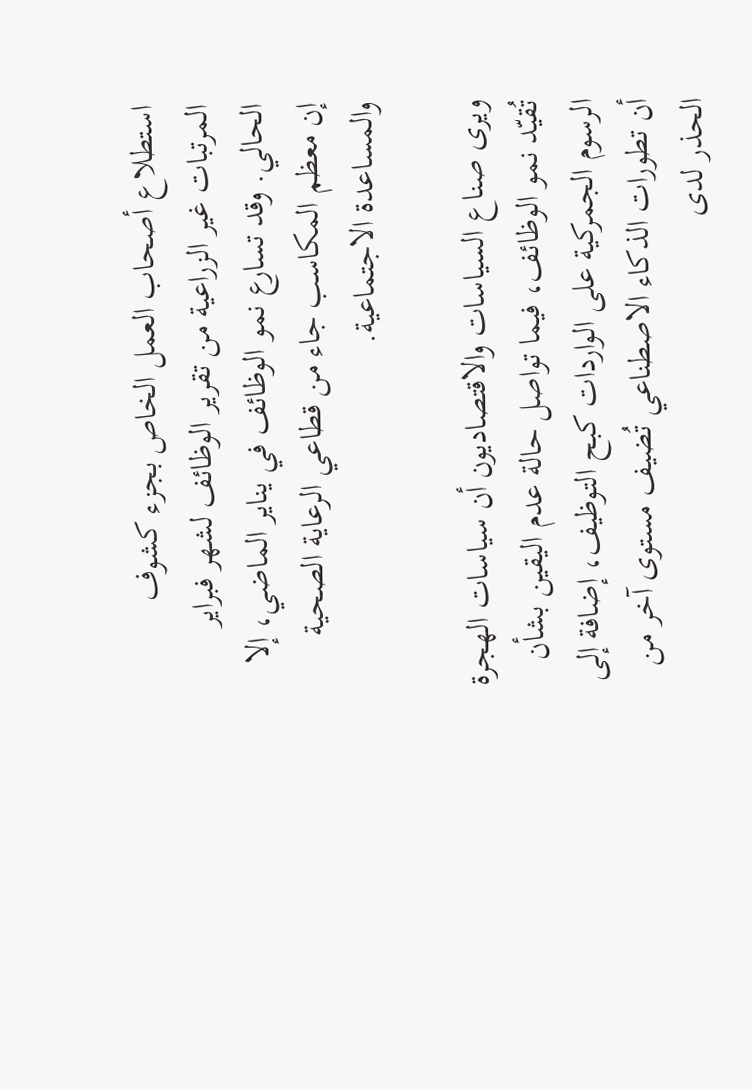استطلاع أصحاب العمل الخاص بجزء كشوف المرتبات غير الزراعية من تقرير الوظائف لشهر فبراير الحالي. وقد تسارع نمو الوظائف في يناير الماضي، إلا إن معظم المكاسب جاء من قطاعي الرعاية الصحية والمساعدة الاجتماعية.

ويرى صناع السياسات والاقتصاديون أن سياسات الهجرة تُقيّد نمو الوظائف، فيما تواصل حالة عدم اليقين بشأن الرسوم الجمركية على الواردات كبح التوظيف، إضافة إلى أن تطورات الذكاء الاصطناعي تُضيف مستوى آخر من الحذر لدى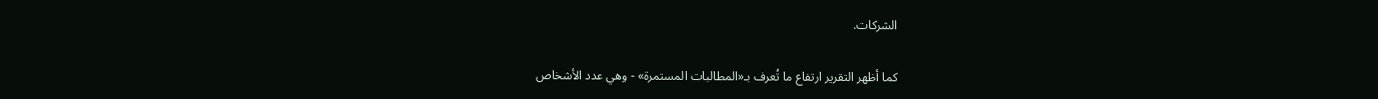الشركات.

كما أظهر التقرير ارتفاع ما تُعرف بـ«المطالبات المستمرة» - وهي عدد الأشخاص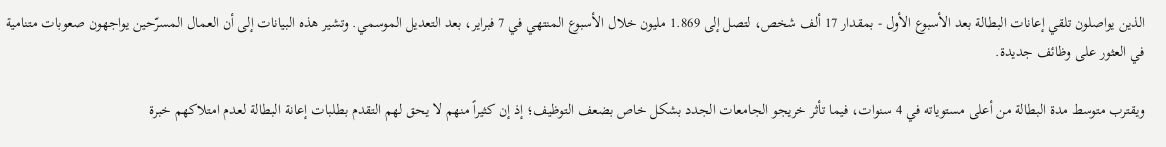الذين يواصلون تلقي إعانات البطالة بعد الأسبوع الأول - بمقدار 17 ألف شخص، لتصل إلى 1.869 مليون خلال الأسبوع المنتهي في 7 فبراير، بعد التعديل الموسمي. وتشير هذه البيانات إلى أن العمال المسرّحين يواجهون صعوبات متنامية في العثور على وظائف جديدة.

ويقترب متوسط مدة البطالة من أعلى مستوياته في 4 سنوات، فيما تأثر خريجو الجامعات الجدد بشكل خاص بضعف التوظيف؛ إذ إن كثيراً منهم لا يحق لهم التقدم بطلبات إعانة البطالة لعدم امتلاكهم خبرة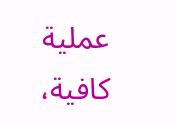عملية كافية،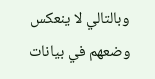وبالتالي لا ينعكس وضعهم في بيانات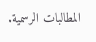المطالبات الرسمية.